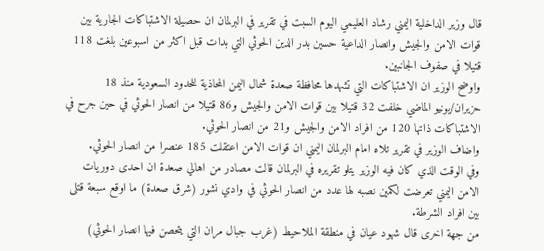قال وزير الداخلية اليمني رشاد العليمي اليوم السبت في تقرير في البرلمان ان حصيلة الاشتباكات الجارية بين قوات الامن والجيش وانصار الداعية حسين بدر الدين الحوثي التي بدات قبل اكثر من اسبوعين بلغت 118 قتيلا في صفوف الجانبين.
واوضح الوزير ان الاشتباكات التي تشهدها محافظة صعدة شمال اليمن المحاذية للحدود السعودية منذ 18 حزيران/يونيو الماضي خلفت 32 قتيلا بين قوات الامن والجيش و86 قتيلا من انصار الحوثي في حين جرح في الاشتباكات ذاتها 120 من افراد الامن والجيش و21 من انصار الحوثي.
واضاف الوزير في تقرير تلاه امام البرلمان اليمني ان قوات الامن اعتقلت 185 عنصرا من انصار الحوثي.
وفي الوقت الذي كان فيه الوزير يتلو تقريره في البرلمان قالت مصادر من اهالي صعدة ان احدى دوريات الامن اليمني تعرضت لكمين نصبه لها عدد من انصار الحوثي في وادي نشور (شرق صعدة) ما اوقع سبعة قتلى بين افراد الشرطة.
من جهة اخرى قال شهود عيان في منطقة الملاحيط (غرب جبال مران التي يتحصن فيها انصار الحوثي)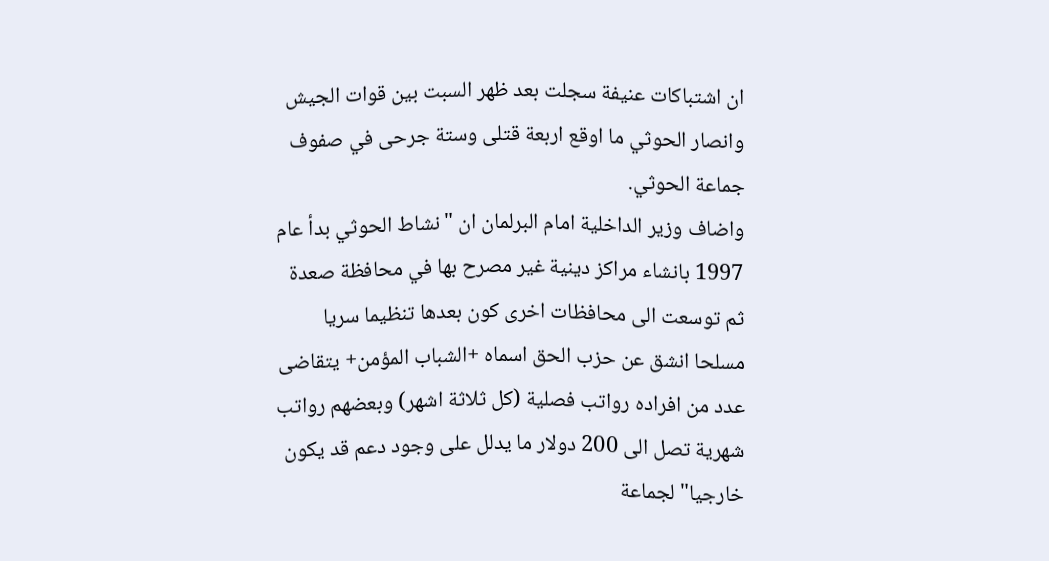ان اشتباكات عنيفة سجلت بعد ظهر السبت بين قوات الجيش وانصار الحوثي ما اوقع اربعة قتلى وستة جرحى في صفوف جماعة الحوثي.
واضاف وزير الداخلية امام البرلمان ان "نشاط الحوثي بدأ عام 1997 بانشاء مراكز دينية غير مصرح بها في محافظة صعدة ثم توسعت الى محافظات اخرى كون بعدها تنظيما سريا مسلحا انشق عن حزب الحق اسماه +الشباب المؤمن+ يتقاضى عدد من افراده رواتب فصلية (كل ثلاثة اشهر) وبعضهم رواتب شهرية تصل الى 200 دولار ما يدلل على وجود دعم قد يكون خارجيا" لجماعة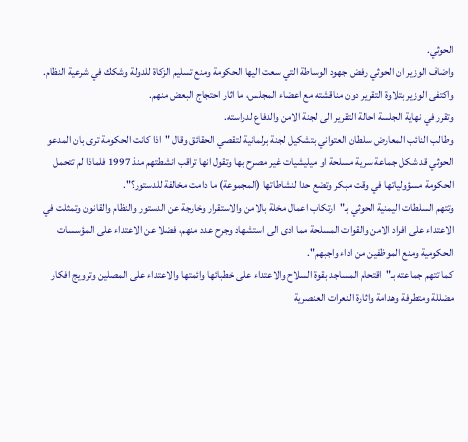الحوثي.
واضاف الوزير ان الحوثي رفض جهود الوساطة التي سعت اليها الحكومة ومنع تسليم الزكاة للدولة وشكك في شرعية النظام.
واكتفى الوزير بتلاوة التقرير دون مناقشته مع اعضاء المجلس، ما اثار احتجاج البعض منهم.
وتقرر في نهاية الجلسة احالة التقرير الى لجنة الامن والدفاع لدراسته.
وطالب النائب المعارض سلطان العتواني بتشكيل لجنة برلمانية لتقصي الحقائق وقال "اذا كانت الحكومة ترى بان المدعو الحوثي قد شكل جماعة سرية مسلحة او ميليشيات غير مصرح بها وتقول انها تراقب انشطتهم منذ 1997 فلماذا لم تتحمل الحكومة مسؤولياتها في وقت مبكر وتضع حدا لنشاطاتها (المجموعة) ما دامت مخالفة للدستور؟".
وتتهم السلطات اليمنية الحوثي بـ"ارتكاب اعمال مخلة بالامن والاستقرار وخارجة عن الدستور والنظام والقانون وتمثلت في الاعتداء على افراد الامن والقوات المسلحة مما ادى الى استشهاد وجرح عدد منهم، فضلا عن الاعتداء على المؤسسات الحكومية ومنع الموظفين من اداء واجبهم".
كما تتهم جماعته بـ"اقتحام المساجد بقوة السلاح والاعتداء على خطبائها وائمتها والاعتداء على المصلين وترويج افكار مضللة ومتطرفة وهدامة واثارة النعرات العنصرية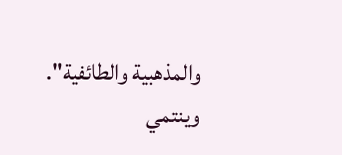والمذهبية والطائفية".
وينتمي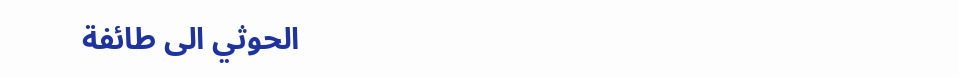الحوثي الى طائفة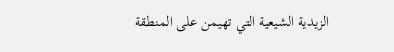الزيدية الشيعية التي تهيمن على المنطقة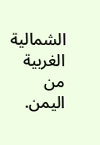الشمالية الغربية من اليمن.